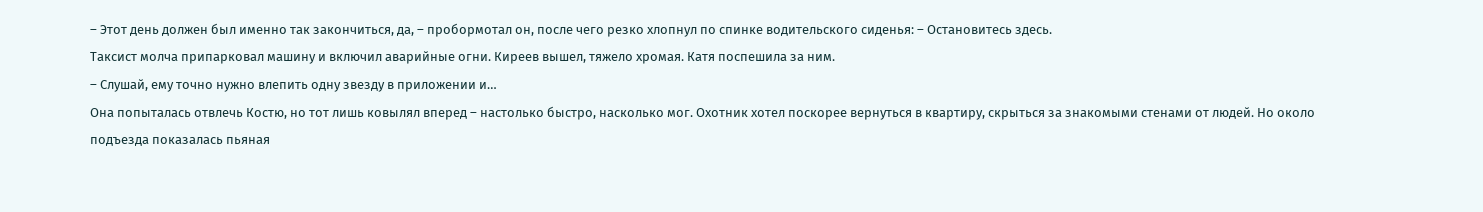– Этот день должен был именно так закончиться, да, – пробормотал он, после чего резко хлопнул по спинке водительского сиденья: – Остановитесь здесь.
Таксист молча припарковал машину и включил аварийные огни. Киреев вышел, тяжело хромая. Катя поспешила за ним.
– Слушай, ему точно нужно влепить одну звезду в приложении и…
Она попыталась отвлечь Костю, но тот лишь ковылял вперед – настолько быстро, насколько мог. Охотник хотел поскорее вернуться в квартиру, скрыться за знакомыми стенами от людей. Но около подъезда показалась пьяная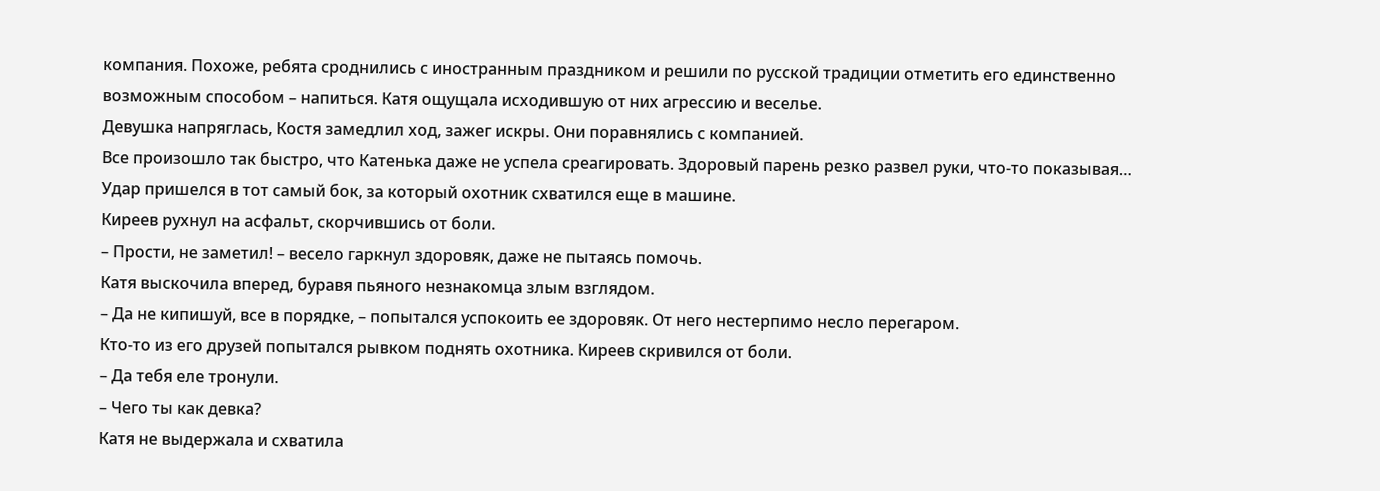компания. Похоже, ребята сроднились с иностранным праздником и решили по русской традиции отметить его единственно возможным способом – напиться. Катя ощущала исходившую от них агрессию и веселье.
Девушка напряглась, Костя замедлил ход, зажег искры. Они поравнялись с компанией.
Все произошло так быстро, что Катенька даже не успела среагировать. Здоровый парень резко развел руки, что-то показывая… Удар пришелся в тот самый бок, за который охотник схватился еще в машине.
Киреев рухнул на асфальт, скорчившись от боли.
– Прости, не заметил! – весело гаркнул здоровяк, даже не пытаясь помочь.
Катя выскочила вперед, буравя пьяного незнакомца злым взглядом.
– Да не кипишуй, все в порядке, – попытался успокоить ее здоровяк. От него нестерпимо несло перегаром.
Кто-то из его друзей попытался рывком поднять охотника. Киреев скривился от боли.
– Да тебя еле тронули.
– Чего ты как девка?
Катя не выдержала и схватила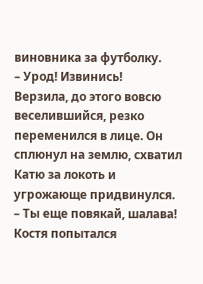виновника за футболку.
– Урод! Извинись!
Верзила, до этого вовсю веселившийся, резко переменился в лице. Он сплюнул на землю, схватил Катю за локоть и угрожающе придвинулся.
– Ты еще повякай, шалава!
Костя попытался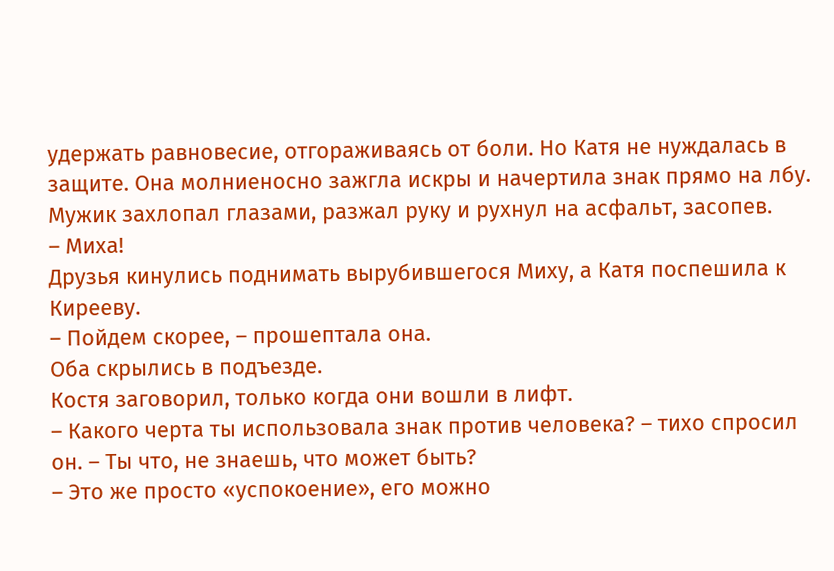удержать равновесие, отгораживаясь от боли. Но Катя не нуждалась в защите. Она молниеносно зажгла искры и начертила знак прямо на лбу. Мужик захлопал глазами, разжал руку и рухнул на асфальт, засопев.
– Миха!
Друзья кинулись поднимать вырубившегося Миху, а Катя поспешила к Кирееву.
– Пойдем скорее, – прошептала она.
Оба скрылись в подъезде.
Костя заговорил, только когда они вошли в лифт.
– Какого черта ты использовала знак против человека? – тихо спросил он. – Ты что, не знаешь, что может быть?
– Это же просто «успокоение», его можно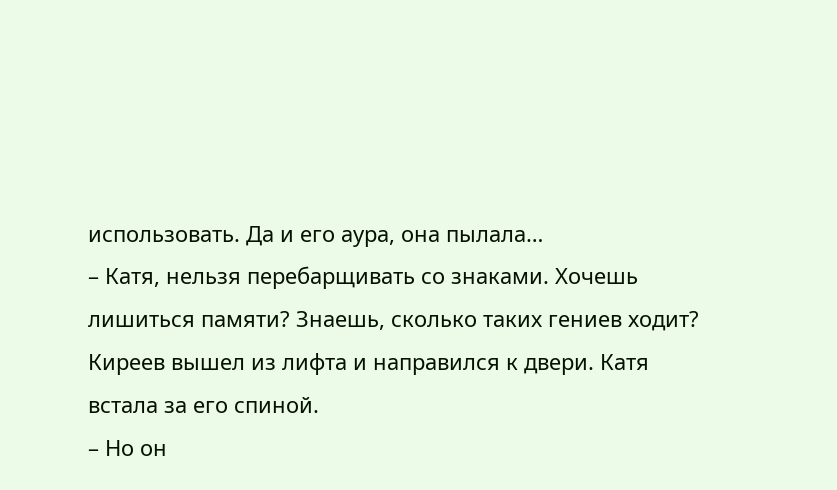использовать. Да и его аура, она пылала…
– Катя, нельзя перебарщивать со знаками. Хочешь лишиться памяти? Знаешь, сколько таких гениев ходит?
Киреев вышел из лифта и направился к двери. Катя встала за его спиной.
– Но он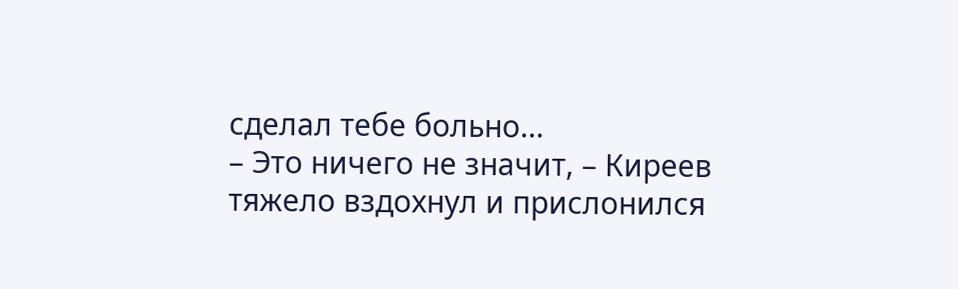сделал тебе больно…
– Это ничего не значит, – Киреев тяжело вздохнул и прислонился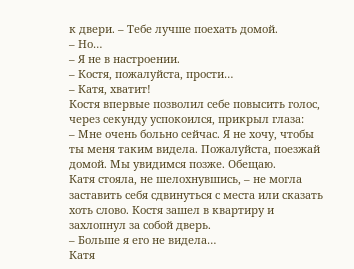к двери. – Тебе лучше поехать домой.
– Но…
– Я не в настроении.
– Костя, пожалуйста, прости…
– Катя, хватит!
Костя впервые позволил себе повысить голос, через секунду успокоился, прикрыл глаза:
– Мне очень больно сейчас. Я не хочу, чтобы ты меня таким видела. Пожалуйста, поезжай домой. Мы увидимся позже. Обещаю.
Катя стояла, не шелохнувшись, – не могла заставить себя сдвинуться с места или сказать хоть слово. Костя зашел в квартиру и захлопнул за собой дверь.
– Больше я его не видела…
Катя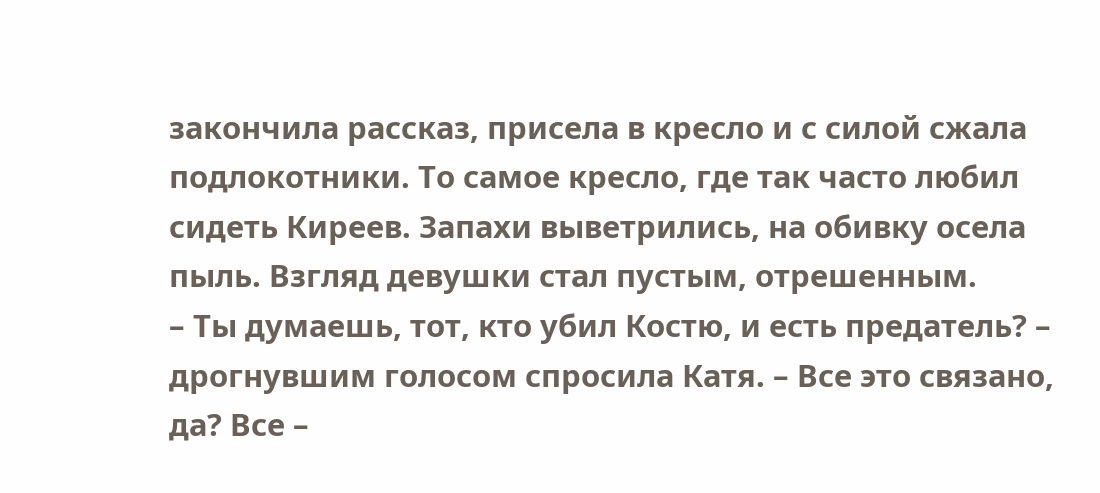закончила рассказ, присела в кресло и с силой сжала подлокотники. То самое кресло, где так часто любил сидеть Киреев. Запахи выветрились, на обивку осела пыль. Взгляд девушки стал пустым, отрешенным.
– Ты думаешь, тот, кто убил Костю, и есть предатель? – дрогнувшим голосом спросила Катя. – Все это связано, да? Все –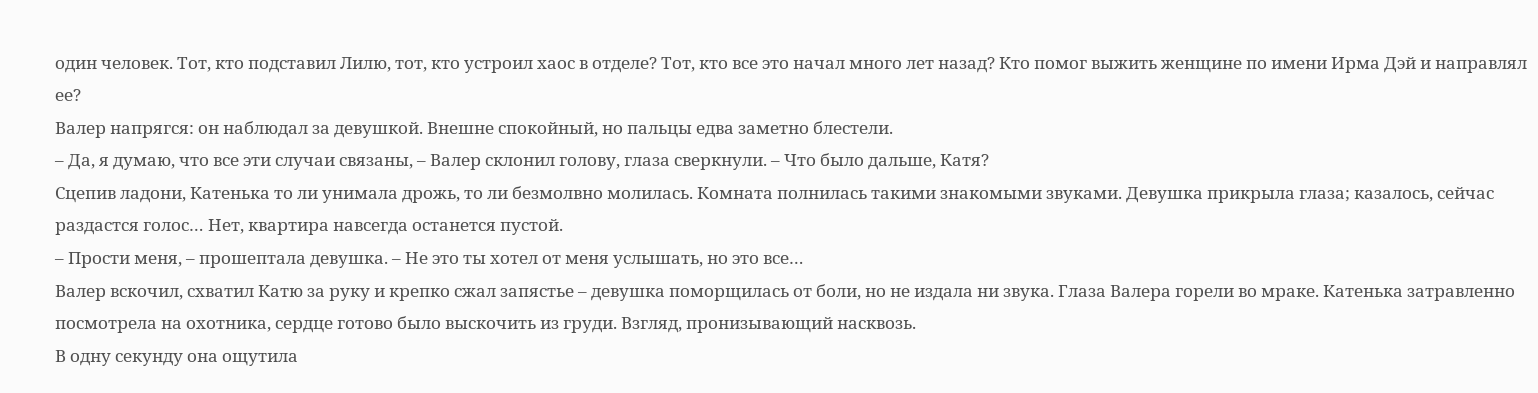один человек. Тот, кто подставил Лилю, тот, кто устроил хаос в отделе? Тот, кто все это начал много лет назад? Кто помог выжить женщине по имени Ирма Дэй и направлял ее?
Валер напрягся: он наблюдал за девушкой. Внешне спокойный, но пальцы едва заметно блестели.
– Да, я думаю, что все эти случаи связаны, – Валер склонил голову, глаза сверкнули. – Что было дальше, Катя?
Сцепив ладони, Катенька то ли унимала дрожь, то ли безмолвно молилась. Комната полнилась такими знакомыми звуками. Девушка прикрыла глаза; казалось, сейчас раздастся голос… Нет, квартира навсегда останется пустой.
– Прости меня, – прошептала девушка. – Не это ты хотел от меня услышать, но это все…
Валер вскочил, схватил Катю за руку и крепко сжал запястье – девушка поморщилась от боли, но не издала ни звука. Глаза Валера горели во мраке. Катенька затравленно посмотрела на охотника, сердце готово было выскочить из груди. Взгляд, пронизывающий насквозь.
В одну секунду она ощутила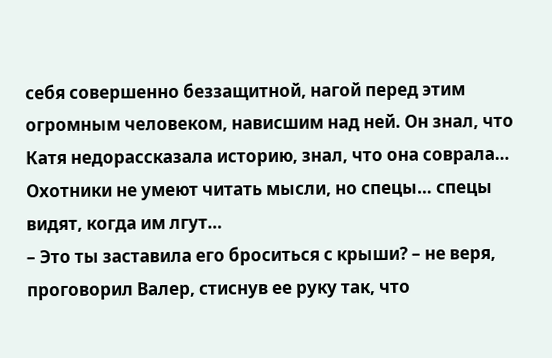себя совершенно беззащитной, нагой перед этим огромным человеком, нависшим над ней. Он знал, что Катя недорассказала историю, знал, что она соврала…
Охотники не умеют читать мысли, но спецы… спецы видят, когда им лгут…
– Это ты заставила его броситься с крыши? – не веря, проговорил Валер, стиснув ее руку так, что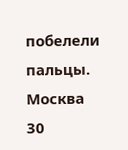побелели пальцы.
Москва
30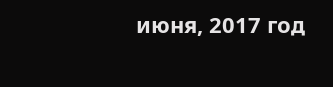июня, 2017 год